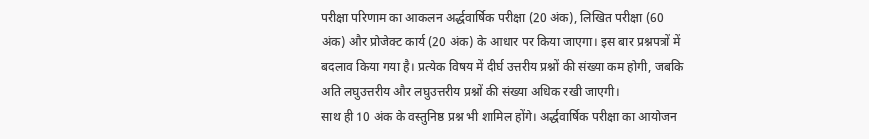परीक्षा परिणाम का आकलन अर्द्धवार्षिक परीक्षा (20 अंक), लिखित परीक्षा (60 अंक) और प्रोजेक्ट कार्य (20 अंक) के आधार पर किया जाएगा। इस बार प्रश्नपत्रों में बदलाव किया गया है। प्रत्येक विषय में दीर्घ उत्तरीय प्रश्नों की संख्या कम होगी, जबकि अति लघुउत्तरीय और लघुउत्तरीय प्रश्नों की संख्या अधिक रखी जाएगी।
साथ ही 10 अंक के वस्तुनिष्ठ प्रश्न भी शामिल होंगे। अर्द्धवार्षिक परीक्षा का आयोजन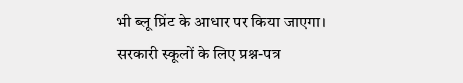भी ब्लू प्रिंट के आधार पर किया जाएगा। सरकारी स्कूलों के लिए प्रश्न-पत्र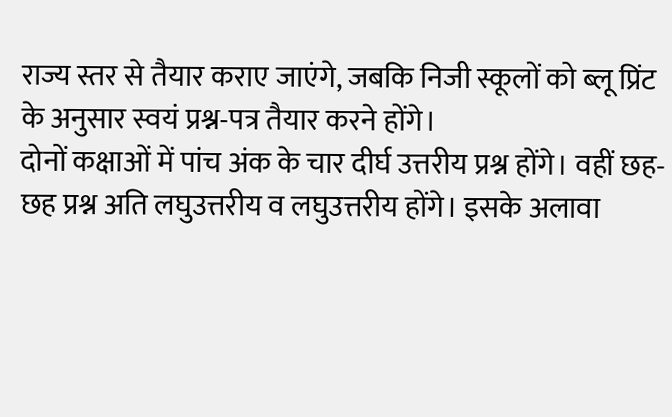राज्य स्तर से तैयार कराए जाएंगे, जबकि निजी स्कूलों को ब्लू प्रिंट के अनुसार स्वयं प्रश्न-पत्र तैयार करने होंगे।
दोनों कक्षाओं में पांच अंक के चार दीर्घ उत्तरीय प्रश्न होंगे। वहीं छह-छह प्रश्न अति लघुउत्तरीय व लघुउत्तरीय होंगे। इसके अलावा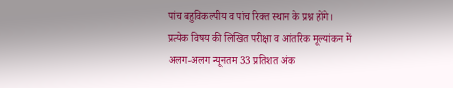पांच बहुविकल्पीय व पांच रिक्त स्थान के प्रश्न होंगे।
प्रत्येक विषय की लिखित परीक्षा व आंतरिक मूल्यांकन में अलग-अलग न्यूनतम 33 प्रतिशत अंक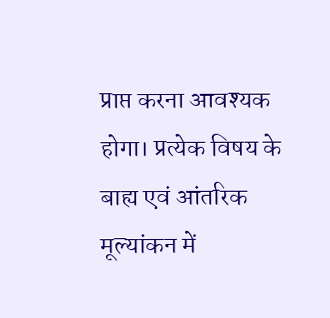प्राप्त करना आवश्यक होगा। प्रत्येक विषय के बाह्य एवं आंतरिक मूल्यांकन में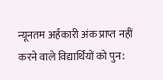न्यूनतम अर्हकारी अंक प्राप्त नहीं करने वाले विद्यार्थियों को पुन: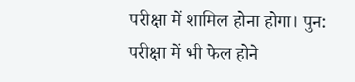परीक्षा में शामिल होना होगा। पुन: परीक्षा में भी फेल होने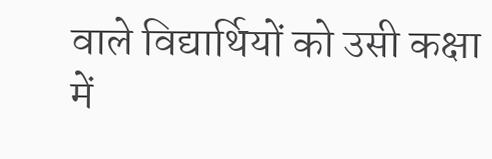वाले विद्यार्थियों को उसी कक्षा में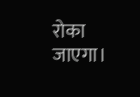रोका जाएगा।